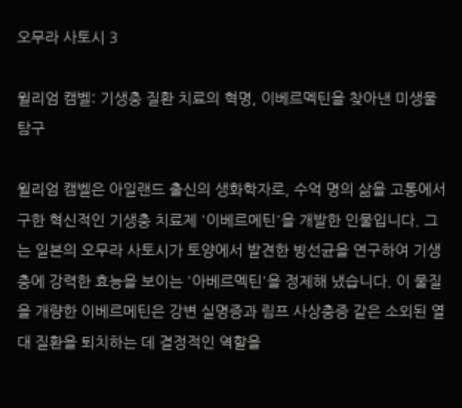오무라 사토시 3

윌리엄 캠벨: 기생충 질환 치료의 혁명, 이베르멕틴을 찾아낸 미생물 탐구

윌리엄 캠벨은 아일랜드 출신의 생화학자로, 수억 명의 삶을 고통에서 구한 혁신적인 기생충 치료제 '이베르메틴'을 개발한 인물입니다. 그는 일본의 오무라 사토시가 토양에서 발견한 방선균을 연구하여 기생충에 강력한 효능을 보이는 '아베르멕틴'을 정제해 냈습니다. 이 물질을 개량한 이베르메틴은 강변 실명증과 림프 사상충증 같은 소외된 열대 질환을 퇴치하는 데 결정적인 역할을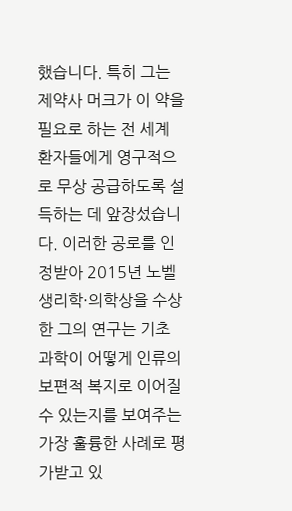했습니다. 특히 그는 제약사 머크가 이 약을 필요로 하는 전 세계 환자들에게 영구적으로 무상 공급하도록 설득하는 데 앞장섰습니다. 이러한 공로를 인정받아 2015년 노벨 생리학·의학상을 수상한 그의 연구는 기초 과학이 어떻게 인류의 보편적 복지로 이어질 수 있는지를 보여주는 가장 훌륭한 사례로 평가받고 있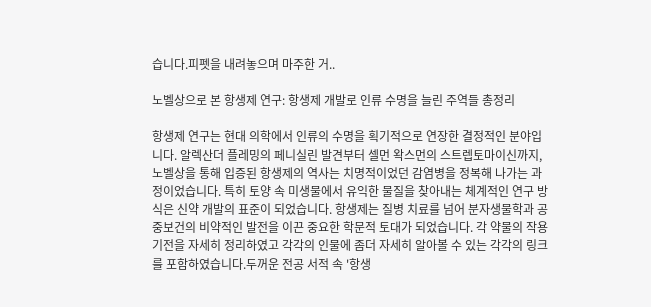습니다.피펫을 내려놓으며 마주한 거..

노벨상으로 본 항생제 연구: 항생제 개발로 인류 수명을 늘린 주역들 총정리

항생제 연구는 현대 의학에서 인류의 수명을 획기적으로 연장한 결정적인 분야입니다. 알렉산더 플레밍의 페니실린 발견부터 셀먼 왁스먼의 스트렙토마이신까지, 노벨상을 통해 입증된 항생제의 역사는 치명적이었던 감염병을 정복해 나가는 과정이었습니다. 특히 토양 속 미생물에서 유익한 물질을 찾아내는 체계적인 연구 방식은 신약 개발의 표준이 되었습니다. 항생제는 질병 치료를 넘어 분자생물학과 공중보건의 비약적인 발전을 이끈 중요한 학문적 토대가 되었습니다. 각 약물의 작용기전을 자세히 정리하였고 각각의 인물에 좀더 자세히 알아볼 수 있는 각각의 링크를 포함하였습니다.두꺼운 전공 서적 속 '항생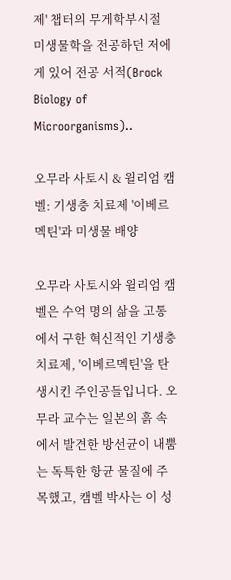제' 챕터의 무게학부시절 미생물학을 전공하던 저에게 있어 전공 서적(Brock Biology of Microorganisms)..

오무라 사토시 & 윌리엄 캠벨: 기생충 치료제 '이베르멕틴'과 미생물 배양

오무라 사토시와 윌리엄 캠벨은 수억 명의 삶을 고통에서 구한 혁신적인 기생충 치료제, '이베르멕틴'을 탄생시킨 주인공들입니다. 오무라 교수는 일본의 흙 속에서 발견한 방선균이 내뿜는 독특한 항균 물질에 주목했고, 캠벨 박사는 이 성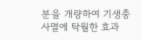분을 개량하여 기생충 사멸에 탁월한 효과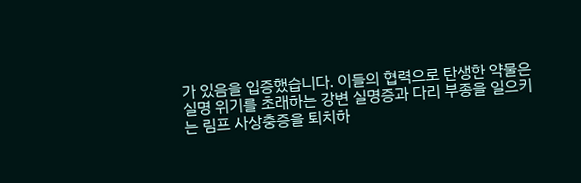가 있음을 입증했습니다. 이들의 협력으로 탄생한 약물은 실명 위기를 초래하는 강변 실명증과 다리 부종을 일으키는 림프 사상충증을 퇴치하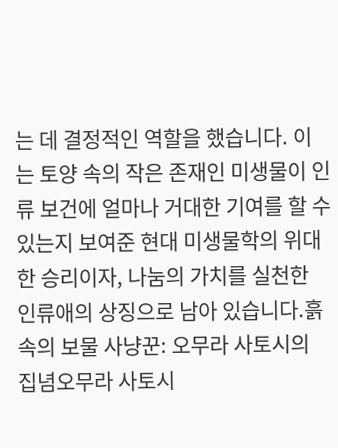는 데 결정적인 역할을 했습니다. 이는 토양 속의 작은 존재인 미생물이 인류 보건에 얼마나 거대한 기여를 할 수 있는지 보여준 현대 미생물학의 위대한 승리이자, 나눔의 가치를 실천한 인류애의 상징으로 남아 있습니다.흙 속의 보물 사냥꾼: 오무라 사토시의 집념오무라 사토시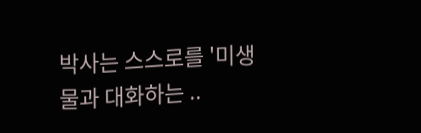박사는 스스로를 '미생물과 대화하는 ..